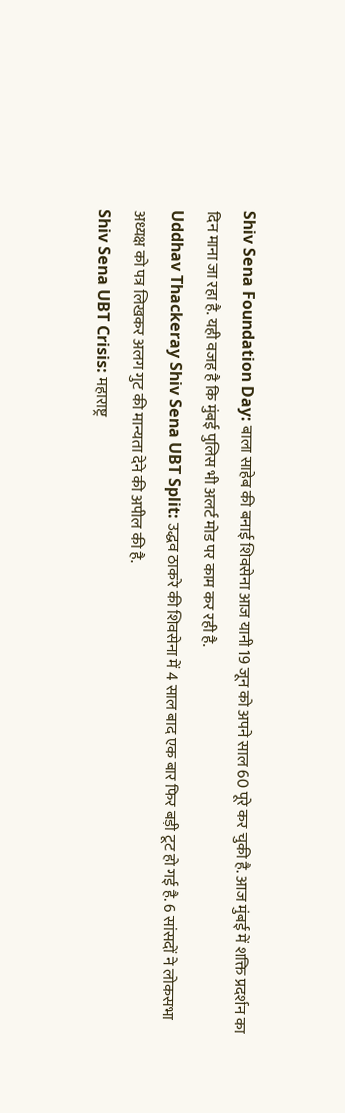Shiv Sena Foundation Day: बाला साहेब की बनाई शिवसेना आज यानी 19 जून को अपने साल 60 पूरे कर चुकी है. आज मुंबई में शक्ति प्रदर्शन का दिन माना जा रहा है. यही वजह है कि मुंबई पुलिस भी अलर्ट मोड पर काम कर रही है.
Uddhav Thackeray Shiv Sena UBT Split: उद्धव ठाकरे की शिवसेना में 4 साल बाद एक बार फिर बड़ी टूट हो गई है. 6 सांसदों ने लोकसभा अध्यक्ष को पत्र लिखकर अलग गुट की मान्यता देने की अपील की है.
Shiv Sena UBT Crisis: महाराष्ट्र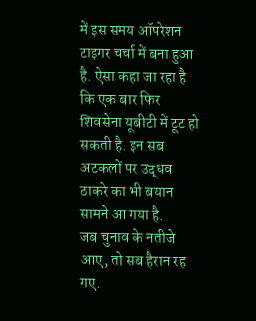में इस समय ऑपरेशन टाइगर चर्चा में बना हुआ है. ऐसा कहा जा रहा है कि एक बार फिर शिवसेना यूबीटी में टूट हो सकती है. इन सब अटकलों पर उद्धव ठाकरे का भी बयान सामने आ गया है.
जब चुनाव के नतीजे आए, तो सब हैरान रह गए.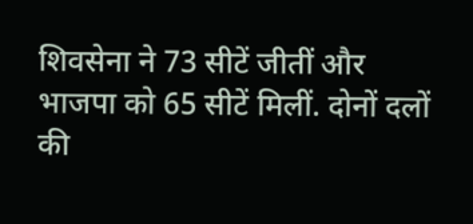शिवसेना ने 73 सीटें जीतीं और भाजपा को 65 सीटें मिलीं. दोनों दलों की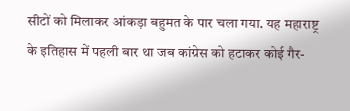सीटों को मिलाकर आंकड़ा बहुमत के पार चला गया. यह महाराष्ट्र के इतिहास में पहली बार था जब कांग्रेस को हटाकर कोई गैर-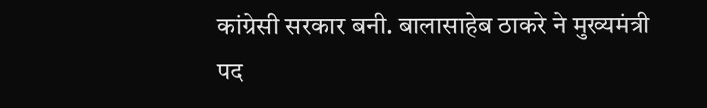कांग्रेसी सरकार बनी. बालासाहेब ठाकरे ने मुख्यमंत्री पद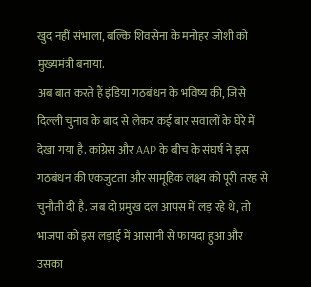खुद नहीं संभाला, बल्कि शिवसेना के मनोहर जोशी को मुख्यमंत्री बनाया.
अब बात करते हैं इंडिया गठबंधन के भविष्य की, जिसे दिल्ली चुनाव के बाद से लेकर कई बार सवालों के घेरे में देखा गया है. कांग्रेस और AAP के बीच के संघर्ष ने इस गठबंधन की एकजुटता और सामूहिक लक्ष्य को पूरी तरह से चुनौती दी है. जब दो प्रमुख दल आपस में लड़ रहे थे, तो भाजपा को इस लड़ाई में आसानी से फायदा हुआ और उसका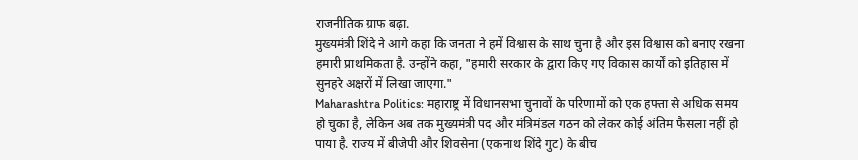राजनीतिक ग्राफ बढ़ा.
मुख्यमंत्री शिंदे ने आगे कहा कि जनता ने हमें विश्वास के साथ चुना है और इस विश्वास को बनाए रखना हमारी प्राथमिकता है. उन्होंने कहा, "हमारी सरकार के द्वारा किए गए विकास कार्यों को इतिहास में सुनहरे अक्षरों में लिखा जाएगा."
Maharashtra Politics: महाराष्ट्र में विधानसभा चुनावों के परिणामों को एक हफ्ता से अधिक समय हो चुका है, लेकिन अब तक मुख्यमंत्री पद और मंत्रिमंडल गठन को लेकर कोई अंतिम फैसला नहीं हो पाया है. राज्य में बीजेपी और शिवसेना (एकनाथ शिंदे गुट) के बीच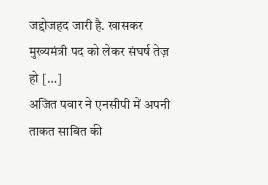जद्दोजहद जारी है. खासकर मुख्यमंत्री पद को लेकर संघर्ष तेज़ हो […]
अजित पवार ने एनसीपी में अपनी ताकत साबित की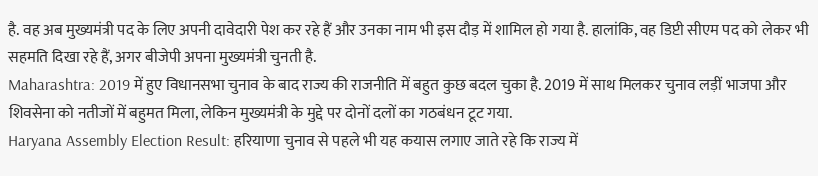है. वह अब मुख्यमंत्री पद के लिए अपनी दावेदारी पेश कर रहे हैं और उनका नाम भी इस दौड़ में शामिल हो गया है. हालांकि, वह डिप्टी सीएम पद को लेकर भी सहमति दिखा रहे हैं, अगर बीजेपी अपना मुख्यमंत्री चुनती है.
Maharashtra: 2019 में हुए विधानसभा चुनाव के बाद राज्य की राजनीति में बहुत कुछ बदल चुका है. 2019 में साथ मिलकर चुनाव लड़ीं भाजपा और शिवसेना को नतीजों में बहुमत मिला, लेकिन मुख्यमंत्री के मुद्दे पर दोनों दलों का गठबंधन टूट गया.
Haryana Assembly Election Result: हरियाणा चुनाव से पहले भी यह कयास लगाए जाते रहे कि राज्य में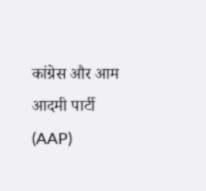कांग्रेस और आम आदमी पार्टी (AAP)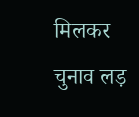मिलकर चुनाव लड़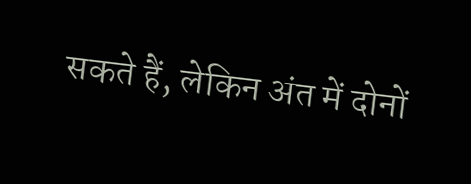सकते हैं, लेकिन अंत में दोनों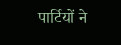पार्टियों ने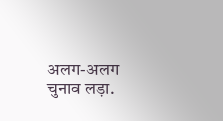अलग-अलग चुनाव लड़ा.